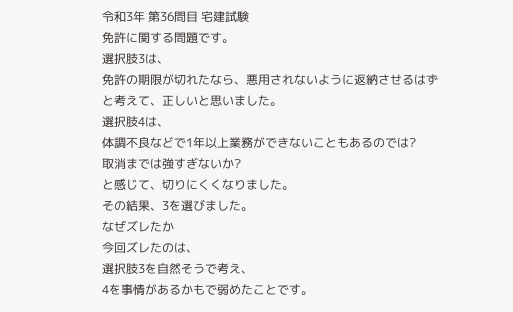令和3年 第36問目 宅建試験
免許に関する問題です。
選択肢3は、
免許の期限が切れたなら、悪用されないように返納させるはず
と考えて、正しいと思いました。
選択肢4は、
体調不良などで1年以上業務ができないこともあるのでは?
取消までは強すぎないか?
と感じて、切りにくくなりました。
その結果、3を選びました。
なぜズレたか
今回ズレたのは、
選択肢3を自然そうで考え、
4を事情があるかもで弱めたことです。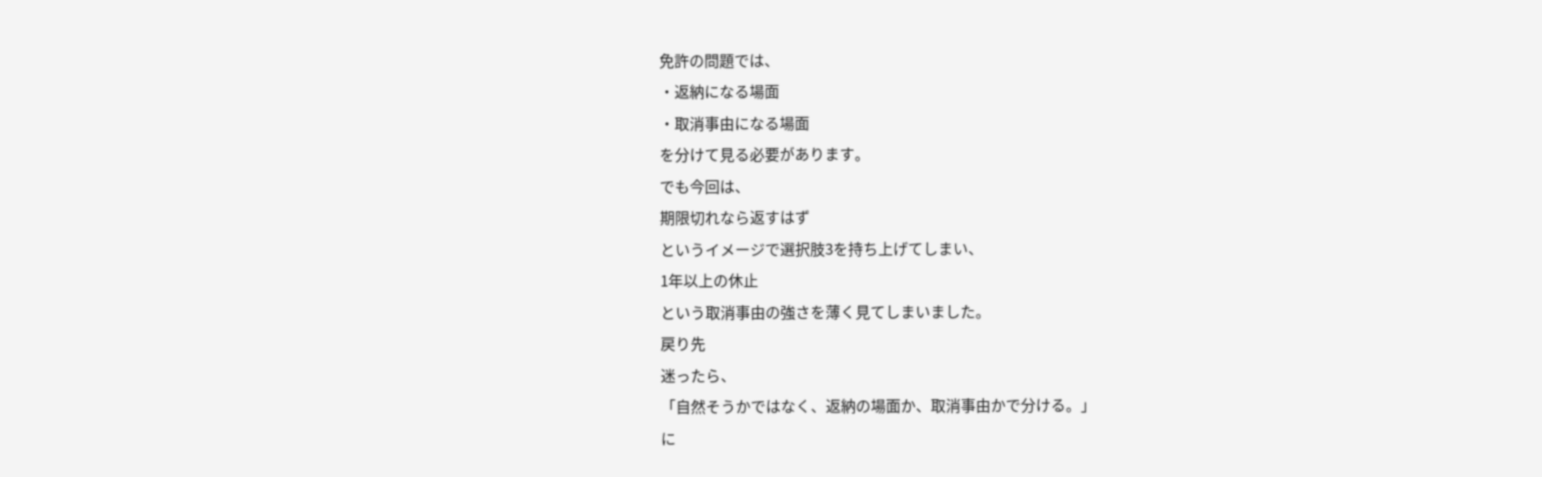免許の問題では、
・返納になる場面
・取消事由になる場面
を分けて見る必要があります。
でも今回は、
期限切れなら返すはず
というイメージで選択肢3を持ち上げてしまい、
1年以上の休止
という取消事由の強さを薄く見てしまいました。
戻り先
迷ったら、
「自然そうかではなく、返納の場面か、取消事由かで分ける。」
に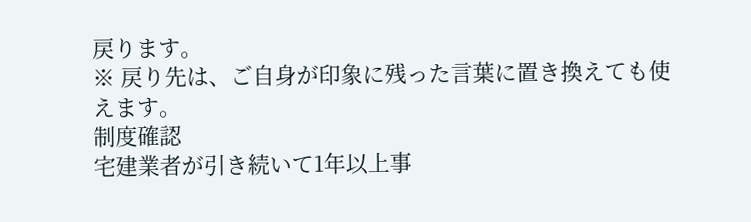戻ります。
※ 戻り先は、ご自身が印象に残った言葉に置き換えても使えます。
制度確認
宅建業者が引き続いて1年以上事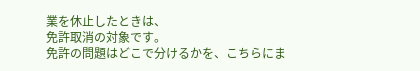業を休止したときは、
免許取消の対象です。
免許の問題はどこで分けるかを、こちらにま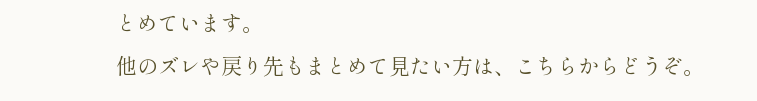とめています。
他のズレや戻り先もまとめて見たい方は、こちらからどうぞ。